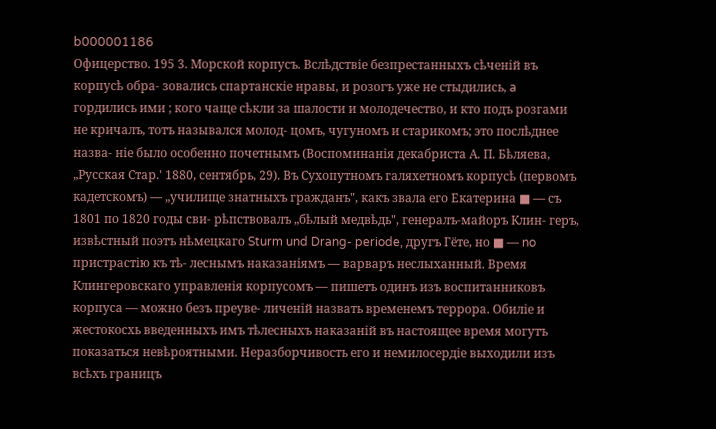b000001186
Офицерство. 195 3. Морской корпусъ. Вслѣдствіе безпрестанныхъ сѣченій въ корпусѣ обра- зовались спартанскіе нравы, и розогъ уже не стыдились, a гордились ими ; кого чаще сѣкли за шалости и молодечество, и кто подъ розгами не кричалъ, тотъ назывался молод- цомъ, чугуномъ и старикомъ; это послѣднее назва- ніе было особенно почетнымъ (Воспоминанія декабриста А. П. Бѣляева, „Русская Стар.' 1880, сентябрь, 29). Въ Сухопутномъ галяхетномъ корпусѣ (первомъ кадетскомъ) — „училище знатныхъ гражданъ", какъ звала его Екатерина ■ — съ 1801 по 1820 годы сви- рѣпствовалъ „бѣлый медвѣдь", генералъ-майоръ Клин- геръ, извѣстный поэтъ нѣмецкаго Sturm und Drang- periode, другъ Гёте, но ■ — no пристрастію къ тѣ- леснымъ наказаніямъ — варваръ неслыханный. Время Клингеровскаго управленія корпусомъ — пишетъ одинъ изъ воспитанниковъ корпуса — можно безъ преуве- личеній назвать временемъ террора. Обиліе и жестокосхь введенныхъ имъ тѣлесныхъ наказаній въ настоящее время могутъ показаться невѣроятными. Неразборчивость его и немилосердіе выходили изъ всѣхъ границъ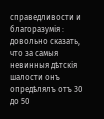справедливости и благоразумія : довольно сказать, что за самыя невинныя дѣтскія шалости онъ опредѣлялъ отъ 30 до 50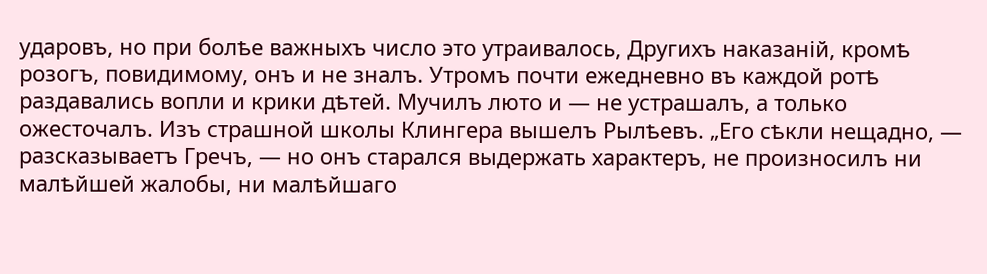ударовъ, но при болѣе важныхъ число это утраивалось, Другихъ наказаній, кромѣ розогъ, повидимому, онъ и не зналъ. Утромъ почти ежедневно въ каждой ротѣ раздавались вопли и крики дѣтей. Мучилъ люто и — не устрашалъ, а только ожесточалъ. Изъ страшной школы Клингера вышелъ Рылѣевъ. „Его сѣкли нещадно, — разсказываетъ Гречъ, — но онъ старался выдержать характеръ, не произносилъ ни малѣйшей жалобы, ни малѣйшаго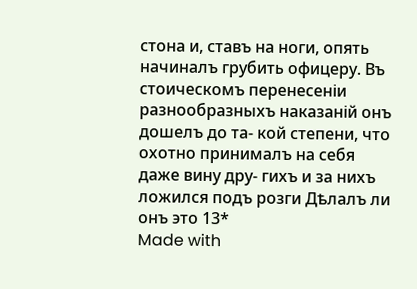стона и, ставъ на ноги, опять начиналъ грубить офицеру. Въ стоическомъ перенесеніи разнообразныхъ наказаній онъ дошелъ до та- кой степени, что охотно принималъ на себя даже вину дру- гихъ и за нихъ ложился подъ розги Дѣлалъ ли онъ это 13*
Made with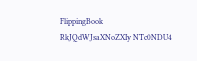FlippingBook
RkJQdWJsaXNoZXIy NTc0NDU4